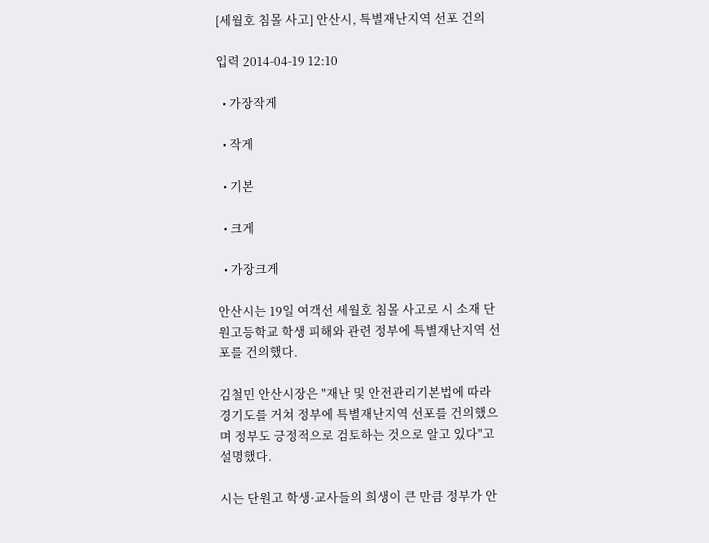[세월호 침몰 사고] 안산시, 특별재난지역 선포 건의

입력 2014-04-19 12:10

  • 가장작게

  • 작게

  • 기본

  • 크게

  • 가장크게

안산시는 19일 여객선 세월호 침몰 사고로 시 소재 단원고등학교 학생 피해와 관련 정부에 특별재난지역 선포를 건의했다.

김철민 안산시장은 "재난 및 안전관리기본법에 따라 경기도를 거쳐 정부에 특별재난지역 선포를 건의했으며 정부도 긍정적으로 검토하는 것으로 알고 있다"고 설명했다.

시는 단원고 학생·교사들의 희생이 큰 만큼 정부가 안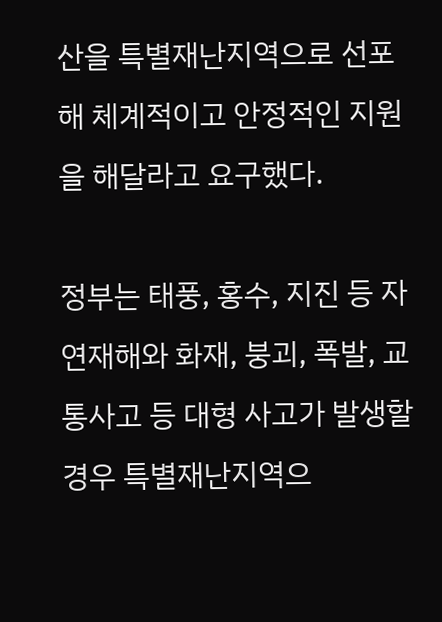산을 특별재난지역으로 선포해 체계적이고 안정적인 지원을 해달라고 요구했다.

정부는 태풍, 홍수, 지진 등 자연재해와 화재, 붕괴, 폭발, 교통사고 등 대형 사고가 발생할 경우 특별재난지역으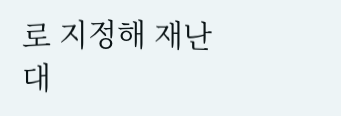로 지정해 재난 대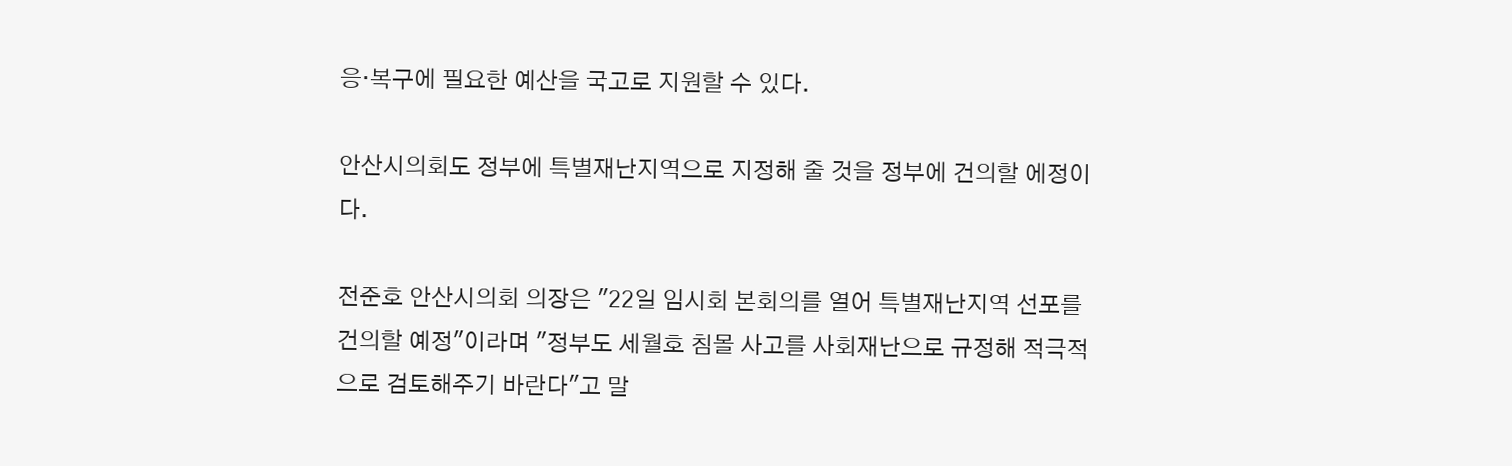응·복구에 필요한 예산을 국고로 지원할 수 있다.

안산시의회도 정부에 특별재난지역으로 지정해 줄 것을 정부에 건의할 에정이다.

전준호 안산시의회 의장은 "22일 임시회 본회의를 열어 특별재난지역 선포를 건의할 예정"이라며 "정부도 세월호 침몰 사고를 사회재난으로 규정해 적극적으로 검토해주기 바란다"고 말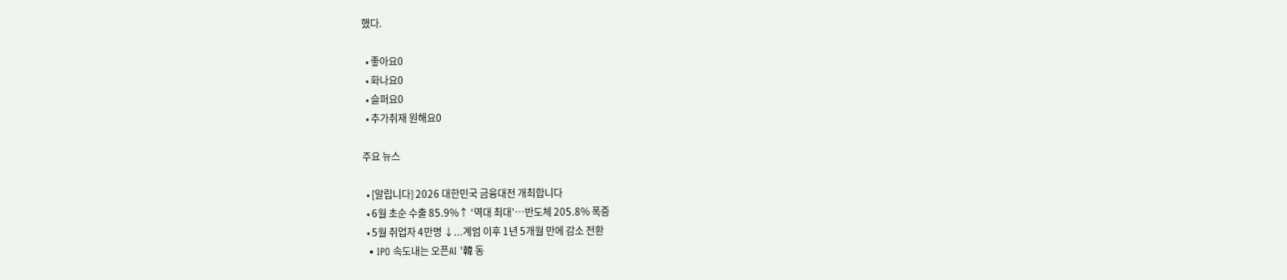했다.

  • 좋아요0
  • 화나요0
  • 슬퍼요0
  • 추가취재 원해요0

주요 뉴스

  • [알립니다] 2026 대한민국 금융대전 개최합니다
  • 6월 초순 수출 85.9%↑ ‘역대 최대’…반도체 205.8% 폭증
  • 5월 취업자 4만명 ↓...계엄 이후 1년 5개월 만에 감소 전환
  • IPO 속도내는 오픈AI '韓 동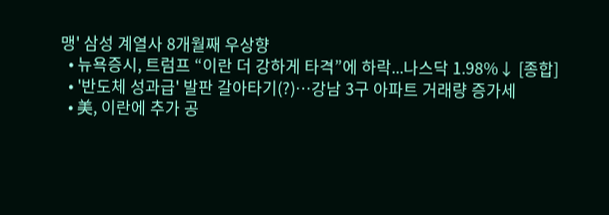맹' 삼성 계열사 8개월째 우상향
  • 뉴욕증시, 트럼프 “이란 더 강하게 타격”에 하락...나스닥 1.98%↓ [종합]
  • '반도체 성과급' 발판 갈아타기(?)⋯강남 3구 아파트 거래량 증가세
  • 美, 이란에 추가 공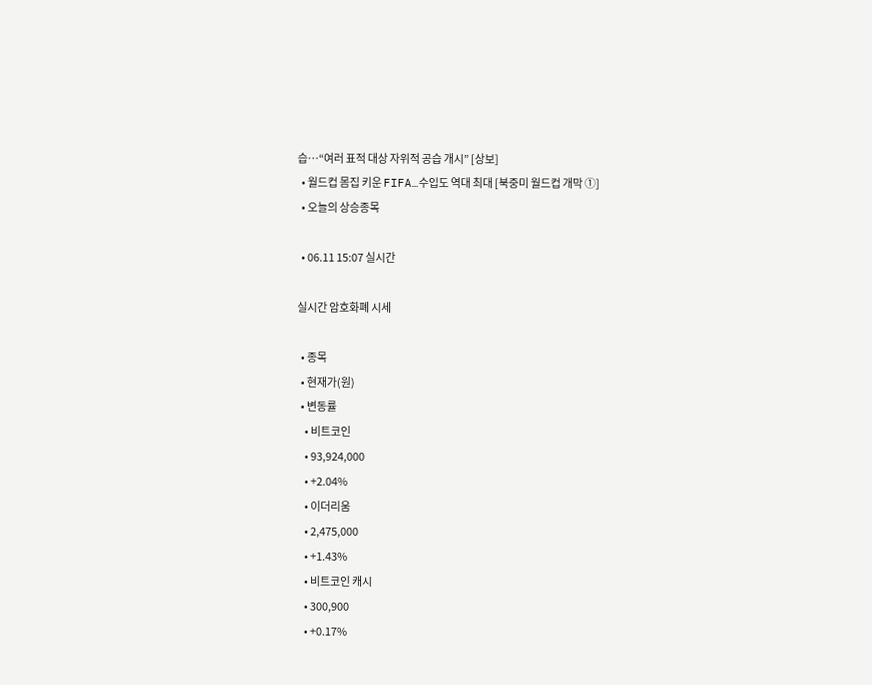습…“여러 표적 대상 자위적 공습 개시” [상보]
  • 월드컵 몸집 키운 FIFA…수입도 역대 최대 [북중미 월드컵 개막 ①]
  • 오늘의 상승종목

  • 06.11 15:07 실시간

실시간 암호화폐 시세

  • 종목
  • 현재가(원)
  • 변동률
    • 비트코인
    • 93,924,000
    • +2.04%
    • 이더리움
    • 2,475,000
    • +1.43%
    • 비트코인 캐시
    • 300,900
    • +0.17%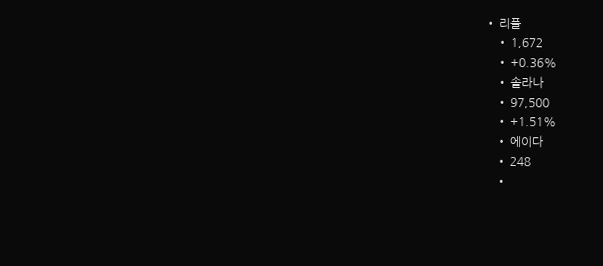• 리플
    • 1,672
    • +0.36%
    • 솔라나
    • 97,500
    • +1.51%
    • 에이다
    • 248
    •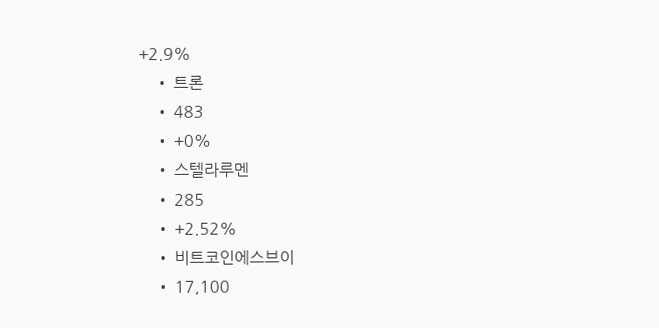+2.9%
    • 트론
    • 483
    • +0%
    • 스텔라루멘
    • 285
    • +2.52%
    • 비트코인에스브이
    • 17,100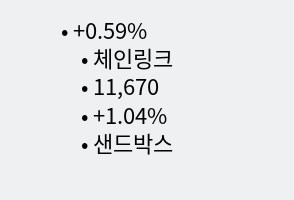• +0.59%
    • 체인링크
    • 11,670
    • +1.04%
    • 샌드박스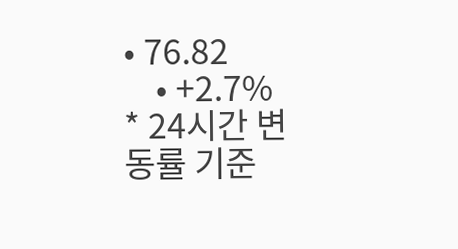• 76.82
    • +2.7%
* 24시간 변동률 기준